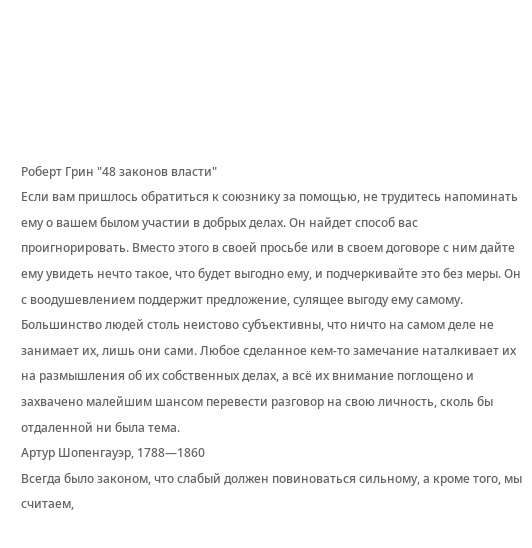Роберт Грин "48 законов власти"
Если вам пришлось обратиться к союзнику за помощью, не трудитесь напоминать ему о вашем былом участии в добрых делах. Он найдет способ вас проигнорировать. Вместо этого в своей просьбе или в своем договоре с ним дайте ему увидеть нечто такое, что будет выгодно ему, и подчеркивайте это без меры. Он с воодушевлением поддержит предложение, сулящее выгоду ему самому.
Большинство людей столь неистово субъективны, что ничто на самом деле не занимает их, лишь они сами. Любое сделанное кем-то замечание наталкивает их на размышления об их собственных делах, а всё их внимание поглощено и захвачено малейшим шансом перевести разговор на свою личность, сколь бы отдаленной ни была тема.
Артур Шопенгауэр, 1788—1860
Всегда было законом, что слабый должен повиноваться сильному, а кроме того, мы считаем,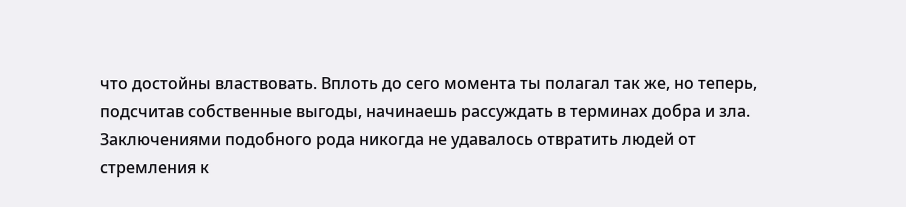что достойны властвовать. Вплоть до сего момента ты полагал так же, но теперь, подсчитав собственные выгоды, начинаешь рассуждать в терминах добра и зла. Заключениями подобного рода никогда не удавалось отвратить людей от стремления к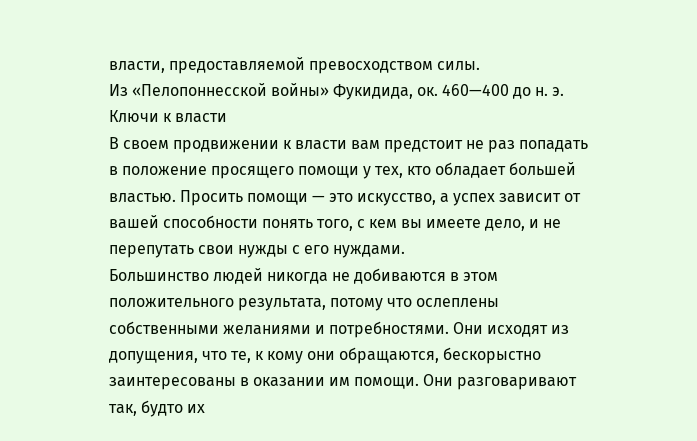власти, предоставляемой превосходством силы.
Из «Пелопоннесской войны» Фукидида, ок. 460—400 до н. э.
Ключи к власти
В своем продвижении к власти вам предстоит не раз попадать в положение просящего помощи у тех, кто обладает большей властью. Просить помощи — это искусство, а успех зависит от вашей способности понять того, с кем вы имеете дело, и не перепутать свои нужды с его нуждами.
Большинство людей никогда не добиваются в этом положительного результата, потому что ослеплены собственными желаниями и потребностями. Они исходят из допущения, что те, к кому они обращаются, бескорыстно заинтересованы в оказании им помощи. Они разговаривают так, будто их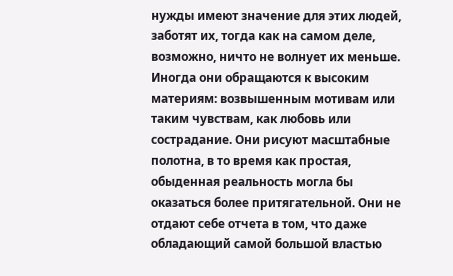нужды имеют значение для этих людей, заботят их, тогда как на самом деле, возможно, ничто не волнует их меньше. Иногда они обращаются к высоким материям: возвышенным мотивам или таким чувствам, как любовь или сострадание. Они рисуют масштабные полотна, в то время как простая, обыденная реальность могла бы оказаться более притягательной. Они не отдают себе отчета в том, что даже обладающий самой большой властью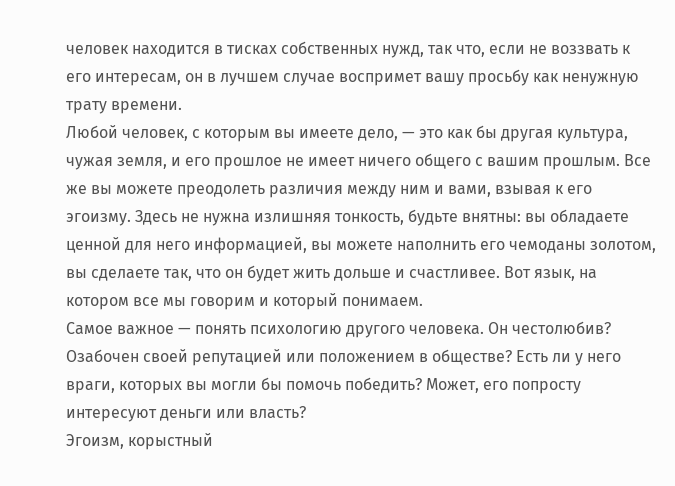человек находится в тисках собственных нужд, так что, если не воззвать к его интересам, он в лучшем случае воспримет вашу просьбу как ненужную трату времени.
Любой человек, с которым вы имеете дело, — это как бы другая культура, чужая земля, и его прошлое не имеет ничего общего с вашим прошлым. Все же вы можете преодолеть различия между ним и вами, взывая к его эгоизму. Здесь не нужна излишняя тонкость, будьте внятны: вы обладаете ценной для него информацией, вы можете наполнить его чемоданы золотом, вы сделаете так, что он будет жить дольше и счастливее. Вот язык, на котором все мы говорим и который понимаем.
Самое важное — понять психологию другого человека. Он честолюбив? Озабочен своей репутацией или положением в обществе? Есть ли у него враги, которых вы могли бы помочь победить? Может, его попросту интересуют деньги или власть?
Эгоизм, корыстный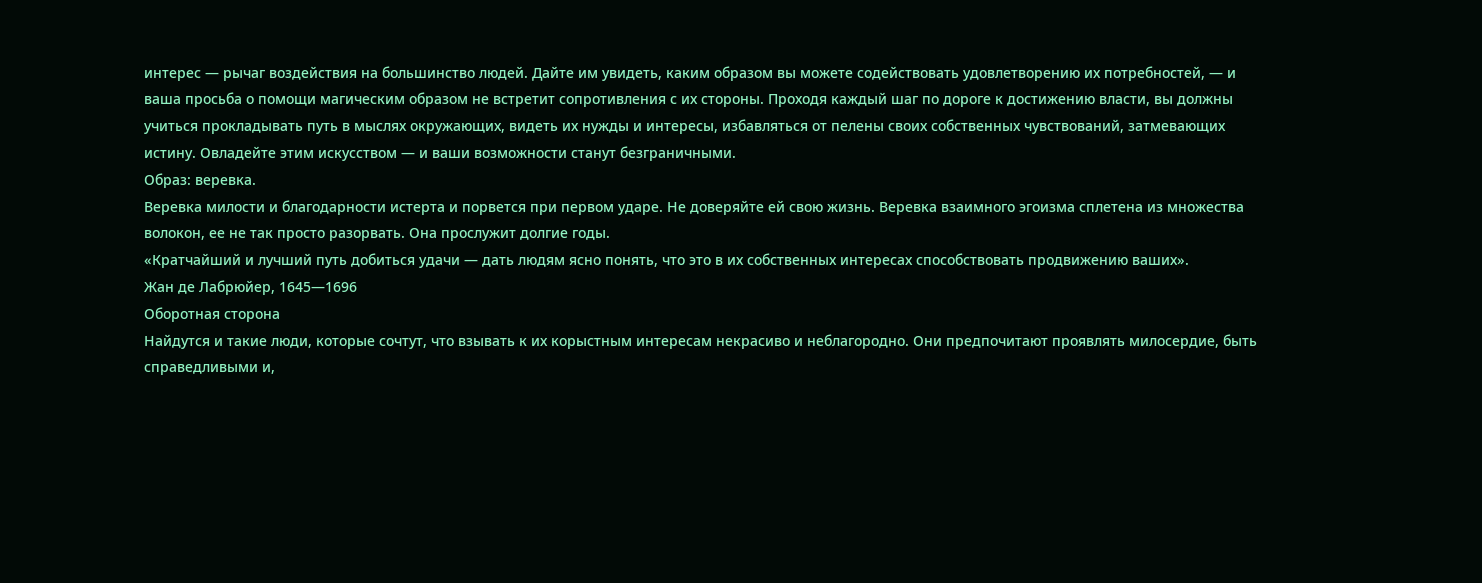интерес — рычаг воздействия на большинство людей. Дайте им увидеть, каким образом вы можете содействовать удовлетворению их потребностей, — и ваша просьба о помощи магическим образом не встретит сопротивления с их стороны. Проходя каждый шаг по дороге к достижению власти, вы должны учиться прокладывать путь в мыслях окружающих, видеть их нужды и интересы, избавляться от пелены своих собственных чувствований, затмевающих истину. Овладейте этим искусством — и ваши возможности станут безграничными.
Образ: веревка.
Веревка милости и благодарности истерта и порвется при первом ударе. Не доверяйте ей свою жизнь. Веревка взаимного эгоизма сплетена из множества волокон, ее не так просто разорвать. Она прослужит долгие годы.
«Кратчайший и лучший путь добиться удачи — дать людям ясно понять, что это в их собственных интересах способствовать продвижению ваших».
Жан де Лабрюйер, 1645—1696
Оборотная сторона
Найдутся и такие люди, которые сочтут, что взывать к их корыстным интересам некрасиво и неблагородно. Они предпочитают проявлять милосердие, быть справедливыми и,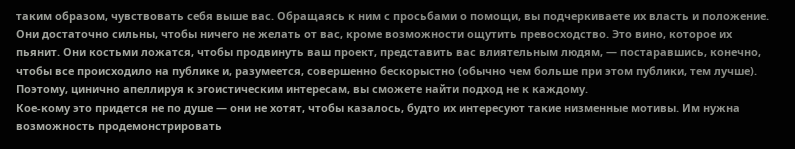таким образом, чувствовать себя выше вас. Обращаясь к ним с просьбами о помощи, вы подчеркиваете их власть и положение. Они достаточно сильны, чтобы ничего не желать от вас, кроме возможности ощутить превосходство. Это вино, которое их пьянит. Они костьми ложатся, чтобы продвинуть ваш проект, представить вас влиятельным людям, — постаравшись, конечно, чтобы все происходило на публике и, разумеется, совершенно бескорыстно (обычно чем больше при этом публики, тем лучше).
Поэтому, цинично апеллируя к эгоистическим интересам, вы сможете найти подход не к каждому.
Кое-кому это придется не по душе — они не хотят, чтобы казалось, будто их интересуют такие низменные мотивы. Им нужна возможность продемонстрировать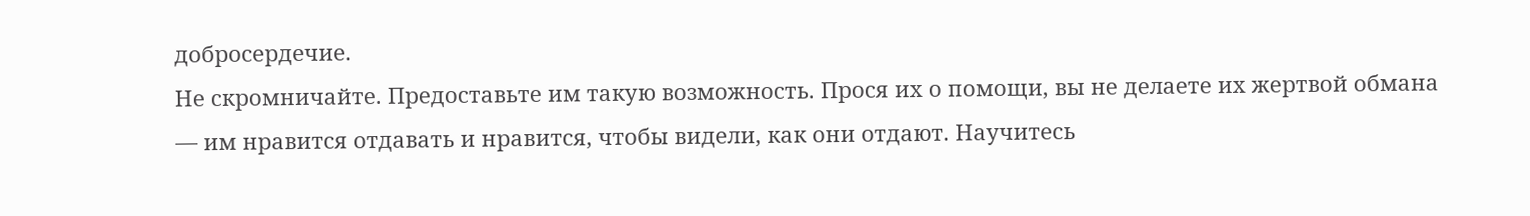добросердечие.
Не скромничайте. Предоставьте им такую возможность. Прося их о помощи, вы не делаете их жертвой обмана — им нравится отдавать и нравится, чтобы видели, как они отдают. Научитесь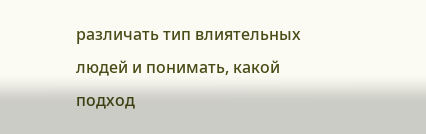различать тип влиятельных людей и понимать, какой подход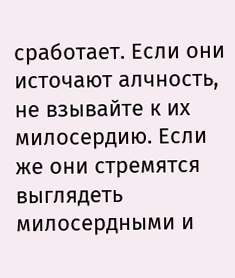сработает. Если они источают алчность, не взывайте к их милосердию. Если же они стремятся выглядеть милосердными и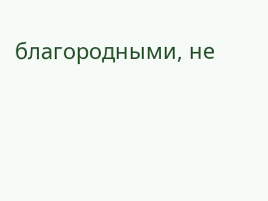благородными, не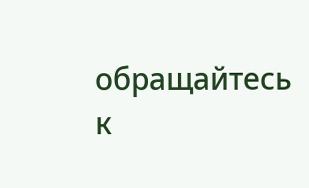обращайтесь к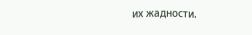их жадности.